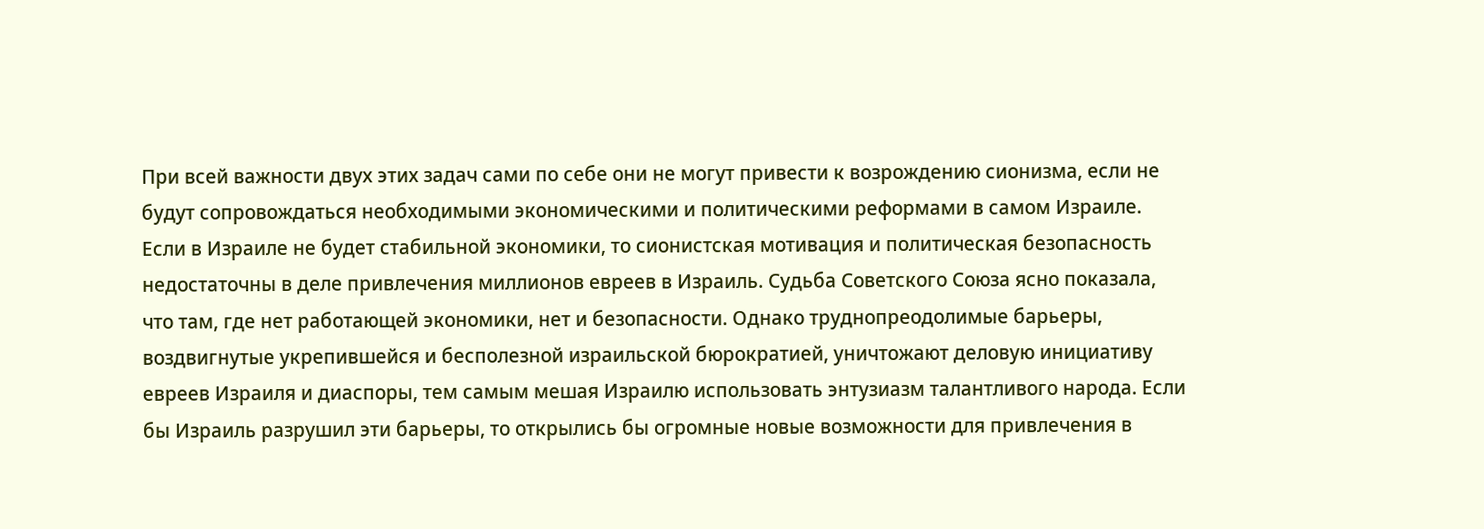При всей важности двух этих задач сами по себе они не могут привести к возрождению сионизма, если не будут сопровождаться необходимыми экономическими и политическими реформами в самом Израиле. Если в Израиле не будет стабильной экономики, то сионистская мотивация и политическая безопасность недостаточны в деле привлечения миллионов евреев в Израиль. Судьба Советского Союза ясно показала, что там, где нет работающей экономики, нет и безопасности. Однако труднопреодолимые барьеры, воздвигнутые укрепившейся и бесполезной израильской бюрократией, уничтожают деловую инициативу евреев Израиля и диаспоры, тем самым мешая Израилю использовать энтузиазм талантливого народа. Если бы Израиль разрушил эти барьеры, то открылись бы огромные новые возможности для привлечения в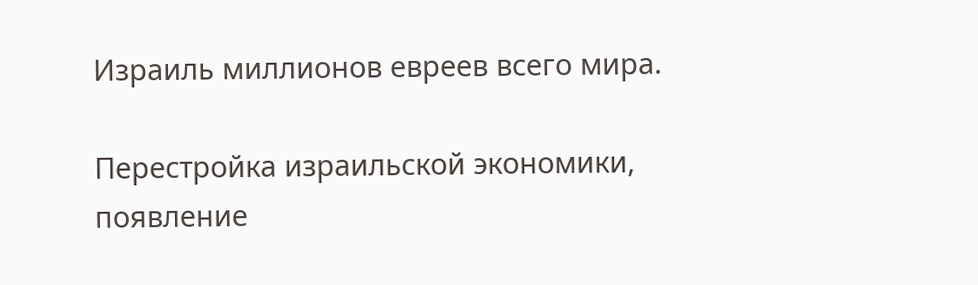Израиль миллионов евреев всего мира.

Перестройка израильской экономики, появление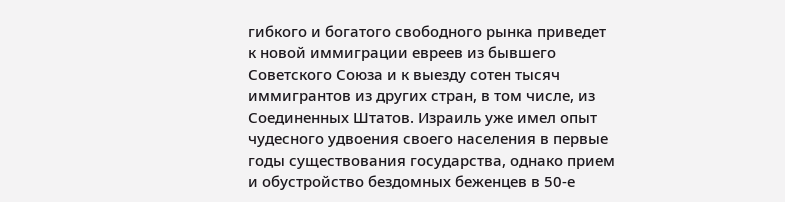гибкого и богатого свободного рынка приведет к новой иммиграции евреев из бывшего Советского Союза и к выезду сотен тысяч иммигрантов из других стран, в том числе, из Соединенных Штатов. Израиль уже имел опыт чудесного удвоения своего населения в первые годы существования государства, однако прием и обустройство бездомных беженцев в 50-е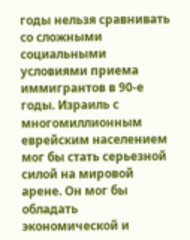годы нельзя сравнивать со сложными социальными условиями приема иммигрантов в 90-е годы. Израиль с многомиллионным еврейским населением мог бы стать серьезной силой на мировой арене. Он мог бы обладать экономической и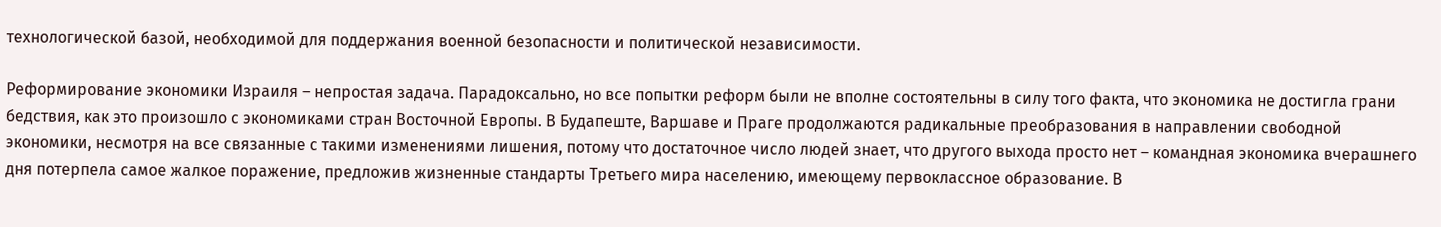технологической базой, необходимой для поддержания военной безопасности и политической независимости.

Реформирование экономики Израиля – непростая задача. Парадоксально, но все попытки реформ были не вполне состоятельны в силу того факта, что экономика не достигла грани бедствия, как это произошло с экономиками стран Восточной Европы. В Будапеште, Варшаве и Праге продолжаются радикальные преобразования в направлении свободной экономики, несмотря на все связанные с такими изменениями лишения, потому что достаточное число людей знает, что другого выхода просто нет – командная экономика вчерашнего дня потерпела самое жалкое поражение, предложив жизненные стандарты Третьего мира населению, имеющему первоклассное образование. В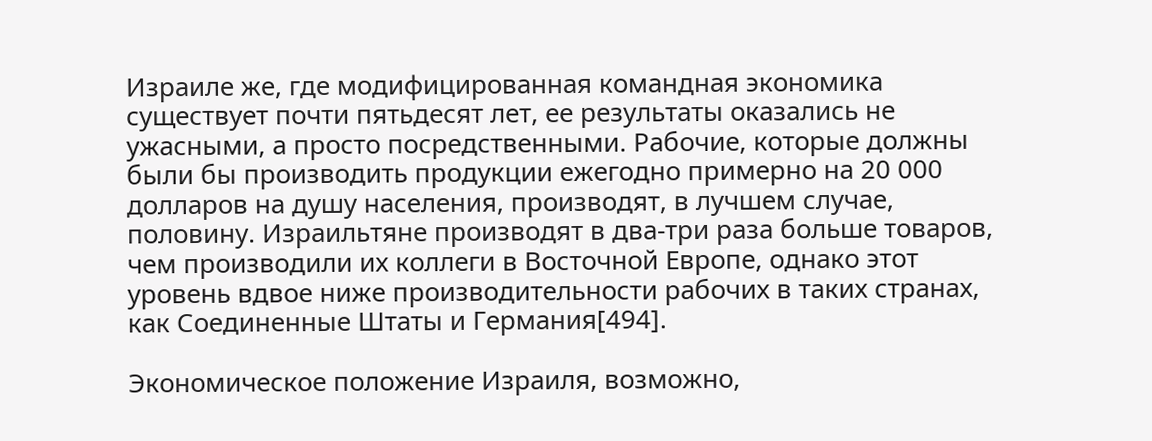Израиле же, где модифицированная командная экономика существует почти пятьдесят лет, ее результаты оказались не ужасными, а просто посредственными. Рабочие, которые должны были бы производить продукции ежегодно примерно на 20 000 долларов на душу населения, производят, в лучшем случае, половину. Израильтяне производят в два-три раза больше товаров, чем производили их коллеги в Восточной Европе, однако этот уровень вдвое ниже производительности рабочих в таких странах, как Соединенные Штаты и Германия[494].

Экономическое положение Израиля, возможно,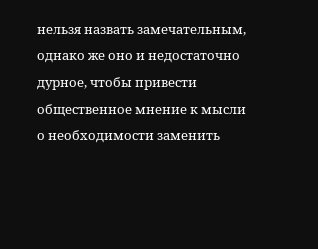нельзя назвать замечательным, однако же оно и недостаточно дурное, чтобы привести общественное мнение к мысли о необходимости заменить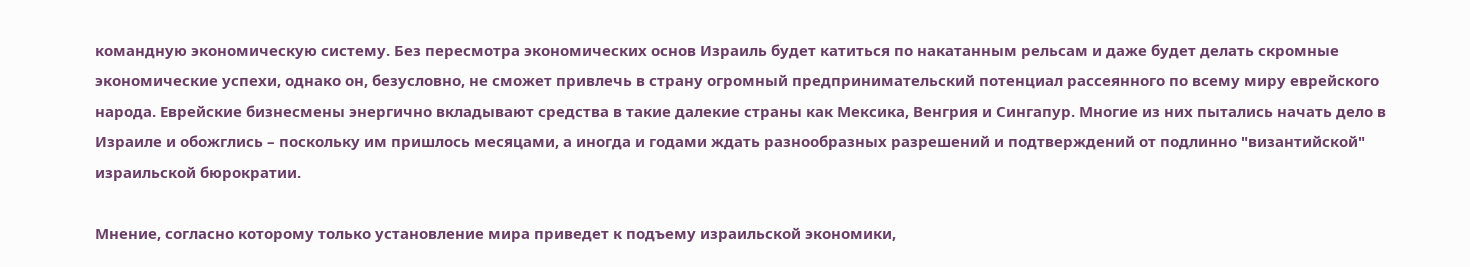командную экономическую систему. Без пересмотра экономических основ Израиль будет катиться по накатанным рельсам и даже будет делать скромные экономические успехи, однако он, безусловно, не сможет привлечь в страну огромный предпринимательский потенциал рассеянного по всему миру еврейского народа. Еврейские бизнесмены энергично вкладывают средства в такие далекие страны как Мексика, Венгрия и Сингапур. Многие из них пытались начать дело в Израиле и обожглись – поскольку им пришлось месяцами, а иногда и годами ждать разнообразных разрешений и подтверждений от подлинно "византийской" израильской бюрократии.

Мнение, согласно которому только установление мира приведет к подъему израильской экономики,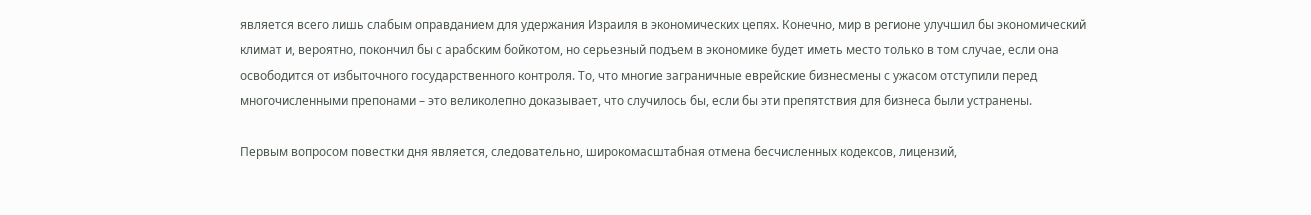является всего лишь слабым оправданием для удержания Израиля в экономических цепях. Конечно, мир в регионе улучшил бы экономический климат и, вероятно, покончил бы с арабским бойкотом, но серьезный подъем в экономике будет иметь место только в том случае, если она освободится от избыточного государственного контроля. То, что многие заграничные еврейские бизнесмены с ужасом отступили перед многочисленными препонами – это великолепно доказывает, что случилось бы, если бы эти препятствия для бизнеса были устранены.

Первым вопросом повестки дня является, следовательно, широкомасштабная отмена бесчисленных кодексов, лицензий,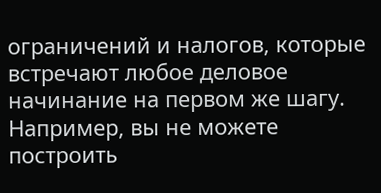ограничений и налогов, которые встречают любое деловое начинание на первом же шагу. Например, вы не можете построить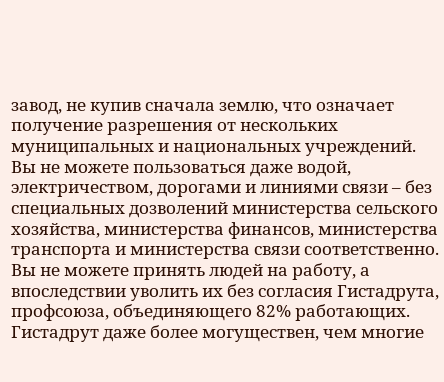завод, не купив сначала землю, что означает получение разрешения от нескольких муниципальных и национальных учреждений. Вы не можете пользоваться даже водой, электричеством, дорогами и линиями связи – без специальных дозволений министерства сельского хозяйства, министерства финансов, министерства транспорта и министерства связи соответственно. Вы не можете принять людей на работу, а впоследствии уволить их без согласия Гистадрута, профсоюза, объединяющего 82% работающих. Гистадрут даже более могуществен, чем многие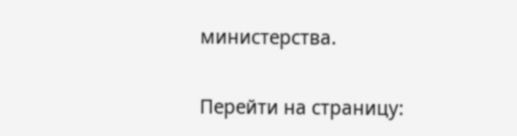министерства.

Перейти на страницу: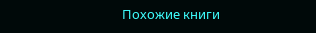Похожие книги